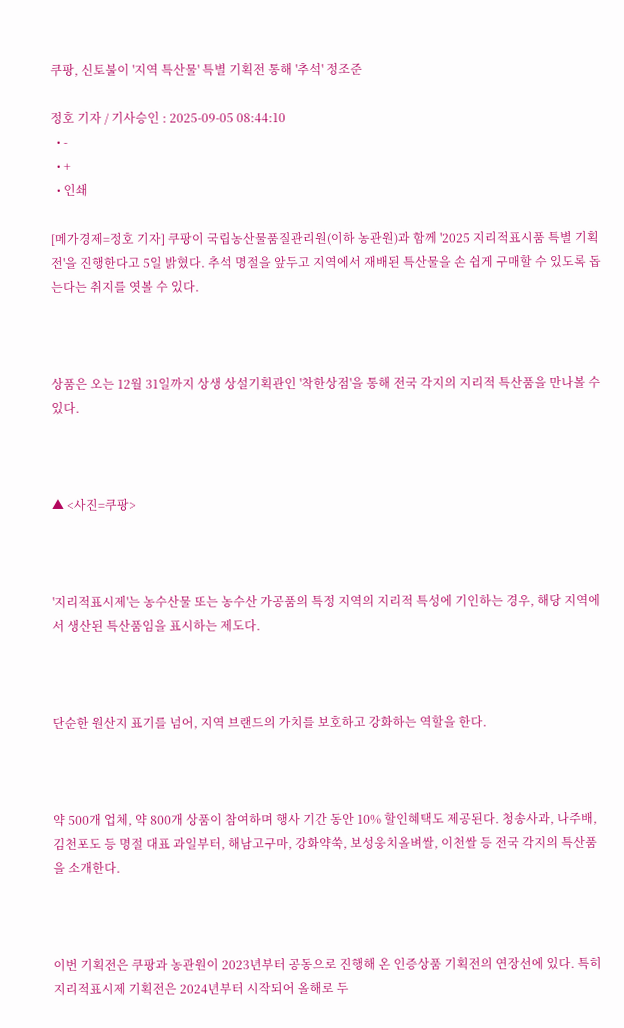쿠팡, 신토불이 '지역 특산물' 특별 기획전 통해 '추석' 정조준

정호 기자 / 기사승인 : 2025-09-05 08:44:10
  • -
  • +
  • 인쇄

[메가경제=정호 기자] 쿠팡이 국립농산물품질관리원(이하 농관원)과 함께 '2025 지리적표시품 특별 기획전'을 진행한다고 5일 밝혔다. 추석 명절을 앞두고 지역에서 재배된 특산물을 손 쉽게 구매할 수 있도록 돕는다는 취지를 엿볼 수 있다.



상품은 오는 12월 31일까지 상생 상설기획관인 '착한상점'을 통해 전국 각지의 지리적 특산품을 만나볼 수 있다.



▲ <사진=쿠팡>



'지리적표시제'는 농수산물 또는 농수산 가공품의 특정 지역의 지리적 특성에 기인하는 경우, 해당 지역에서 생산된 특산품임을 표시하는 제도다.



단순한 원산지 표기를 넘어, 지역 브랜드의 가치를 보호하고 강화하는 역할을 한다.



약 500개 업체, 약 800개 상품이 참여하며 행사 기간 동안 10% 할인혜택도 제공된다. 청송사과, 나주배, 김천포도 등 명절 대표 과일부터, 해남고구마, 강화약쑥, 보성웅치올벼쌀, 이천쌀 등 전국 각지의 특산품을 소개한다.



이번 기획전은 쿠팡과 농관원이 2023년부터 공동으로 진행해 온 인증상품 기획전의 연장선에 있다. 특히 지리적표시제 기획전은 2024년부터 시작되어 올해로 두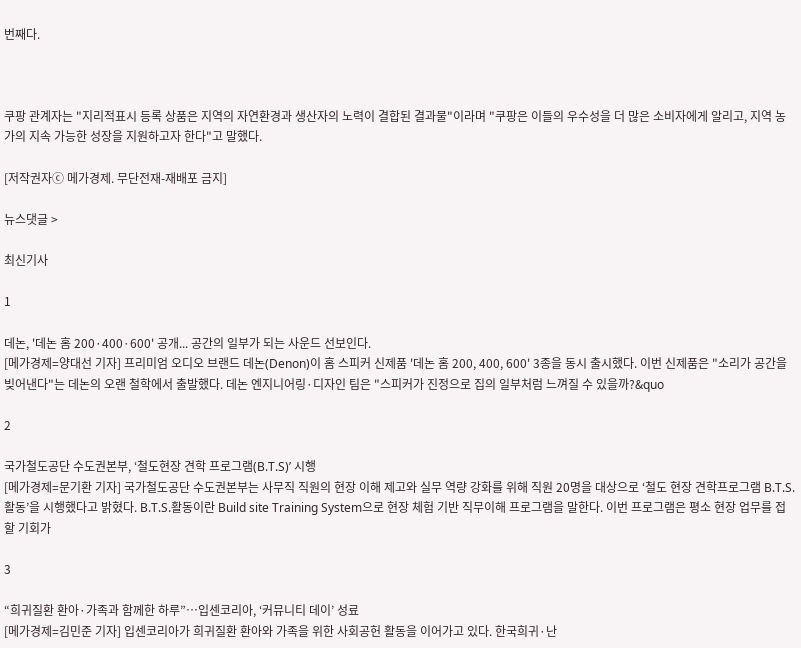번째다.



쿠팡 관계자는 "지리적표시 등록 상품은 지역의 자연환경과 생산자의 노력이 결합된 결과물"이라며 "쿠팡은 이들의 우수성을 더 많은 소비자에게 알리고, 지역 농가의 지속 가능한 성장을 지원하고자 한다"고 말했다.

[저작권자ⓒ 메가경제. 무단전재-재배포 금지]

뉴스댓글 >

최신기사

1

데논, '데논 홈 200·400·600' 공개... 공간의 일부가 되는 사운드 선보인다.
[메가경제=양대선 기자] 프리미엄 오디오 브랜드 데논(Denon)이 홈 스피커 신제품 '데논 홈 200, 400, 600' 3종을 동시 출시했다. 이번 신제품은 "소리가 공간을 빚어낸다"는 데논의 오랜 철학에서 출발했다. 데논 엔지니어링·디자인 팀은 "스피커가 진정으로 집의 일부처럼 느껴질 수 있을까?&quo

2

국가철도공단 수도권본부, ‘철도현장 견학 프로그램(B.T.S)’ 시행
[메가경제=문기환 기자] 국가철도공단 수도권본부는 사무직 직원의 현장 이해 제고와 실무 역량 강화를 위해 직원 20명을 대상으로 ‘철도 현장 견학프로그램 B.T.S.활동’을 시행했다고 밝혔다. B.T.S.활동이란 Build site Training System으로 현장 체험 기반 직무이해 프로그램을 말한다. 이번 프로그램은 평소 현장 업무를 접할 기회가

3

“희귀질환 환아·가족과 함께한 하루”…입센코리아, ‘커뮤니티 데이’ 성료
[메가경제=김민준 기자] 입센코리아가 희귀질환 환아와 가족을 위한 사회공헌 활동을 이어가고 있다. 한국희귀·난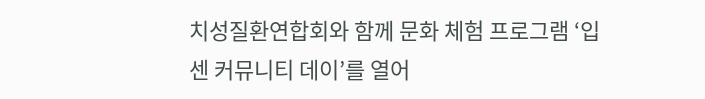치성질환연합회와 함께 문화 체험 프로그램 ‘입센 커뮤니티 데이’를 열어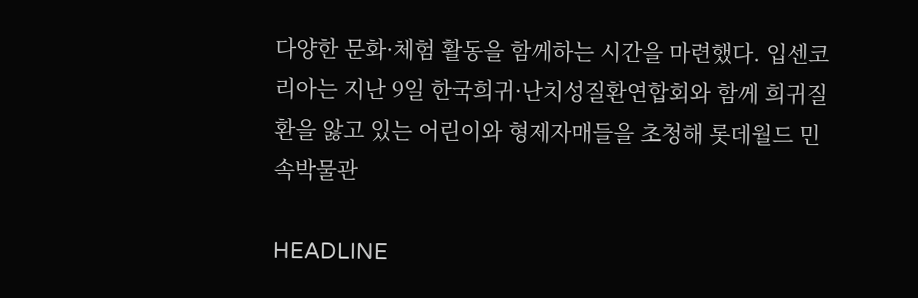다양한 문화·체험 활동을 함께하는 시간을 마련했다. 입센코리아는 지난 9일 한국희귀·난치성질환연합회와 함께 희귀질환을 앓고 있는 어린이와 형제자매들을 초청해 롯데월드 민속박물관

HEADLINE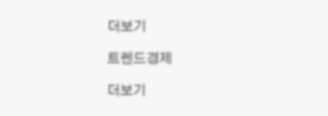더보기

트렌드경제

더보기